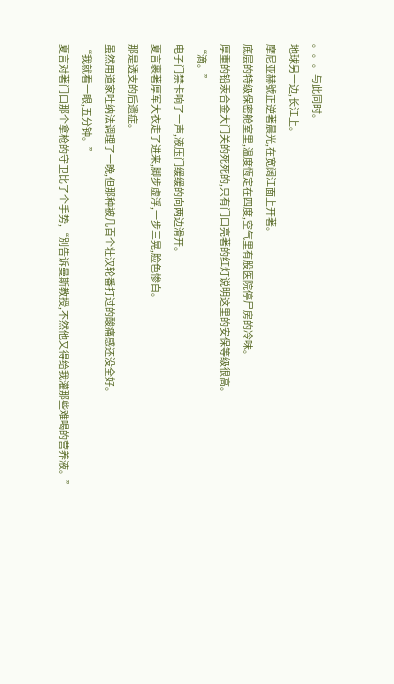。。。与此同时。
地球另一边,长江上。
摩尼亚赫號正逆著晨光,在宽阔江面上开著。
底层的特级保密舱室里,温度恆定在四度,空气里有股医院停尸房的冷味。
厚重的铅汞合金大门关的死死的,只有门口亮著的红灯说明这里的安保等级很高。
“滴。”
电子门禁卡响了一声,液压门缓缓的向两边滑开。
夏言裹著厚军大衣走了进来,脚步虚浮,一步三晃,脸色惨白。
那是透支的后遗症。
虽然用道家吐纳法调理了一晚,但那种被几百个壮汉轮番打过的酸痛感还没全好。
“我就看一眼,五分钟。”
夏言对著门口那个拿枪的守卫比了个手势,“別告诉曼斯教授,不然他又得给我灌那些难喝的营养液。”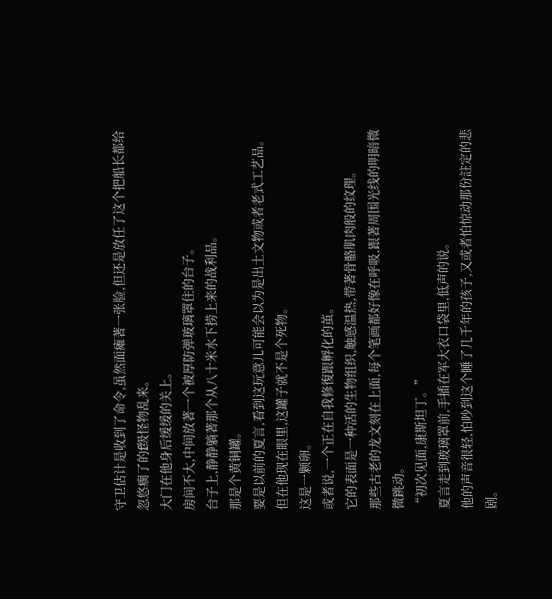守卫估计是收到了命令,虽然面瘫著一张脸,但还是放任了这个把船长都给忽悠瘸了的f级怪物乱来。
大门在他身后缓缓的关上。
房间不大,中间放著一个被厚防弹玻璃罩住的台子。
台子上,静静躺著那个从八十米水下捞上来的战利品。
那是个黄铜罐。
要是以前的夏言,看到这玩意儿可能会以为是出土文物或者老式工艺品。
但在他现在眼里,这罐子就不是个死物。
这是一颗卵。
或者说,一个正在自我修復跟孵化的茧。
它的表面是一种活的生物组织,触感温热,带著骨骼肌肉般的纹理。
那些古老的龙文刻在上面,每个笔画都好像在呼吸,跟著周围光线的明暗微微跳动。
“初次见面,康斯坦丁。”
夏言走到玻璃罩前,手插在军大衣口袋里,低声的说。
他的声音很轻,怕吵到这个睡了几千年的孩子,又或者怕惊动那份註定的悲剧。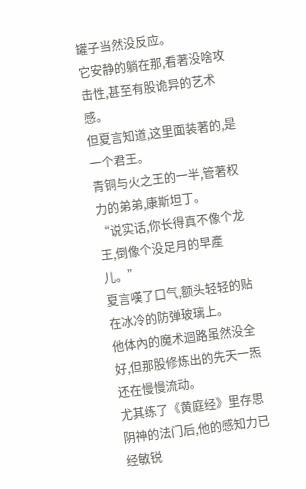罐子当然没反应。
它安静的躺在那,看著没啥攻击性,甚至有股诡异的艺术感。
但夏言知道,这里面装著的,是一个君王。
青铜与火之王的一半,管著权力的弟弟,康斯坦丁。
“说实话,你长得真不像个龙王,倒像个没足月的早產儿。”
夏言嘆了口气,额头轻轻的贴在冰冷的防弹玻璃上。
他体內的魔术迴路虽然没全好,但那股修炼出的先天一炁还在慢慢流动。
尤其练了《黄庭经》里存思阴神的法门后,他的感知力已经敏锐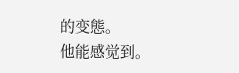的变態。
他能感觉到。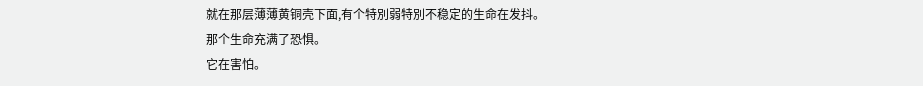就在那层薄薄黄铜壳下面,有个特別弱特別不稳定的生命在发抖。
那个生命充满了恐惧。
它在害怕。